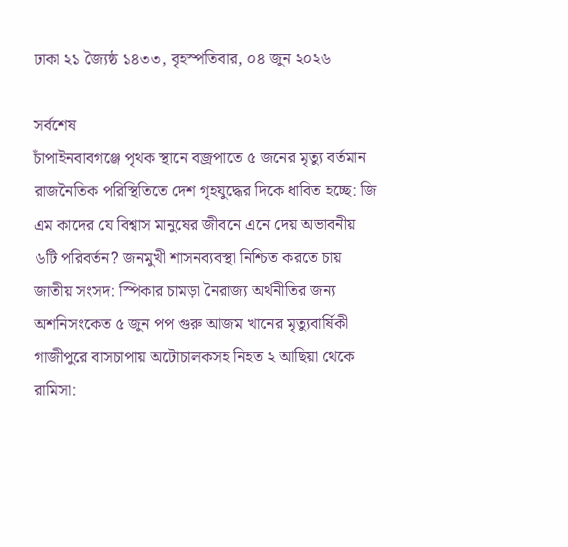ঢাকা ২১ জ্যৈষ্ঠ ১৪৩৩, বৃহস্পতিবার, ০৪ জুন ২০২৬

সর্বশেষ
চাঁপাইনবাবগঞ্জে পৃথক স্থানে বজ্রপাতে ৫ জনের মৃত্যু বর্তমান রাজনৈতিক পরিস্থিতিতে দেশ গৃহযুদ্ধের দিকে ধাবিত হচ্ছে: জি এম কাদের যে বিশ্বাস মানুষের জীবনে এনে দেয় অভাবনীয় ৬টি পরিবর্তন? জনমুখী শাসনব্যবস্থা নিশ্চিত করতে চায় জাতীয় সংসদ: স্পিকার চামড়া নৈরাজ্য অর্থনীতির জন্য অশনিসংকেত ৫ জুন পপ গুরু আজম খানের মৃত্যুবার্ষিকী গাজীপুরে বাসচাপায় অটোচালকসহ নিহত ২ আছিয়া থেকে রামিসা: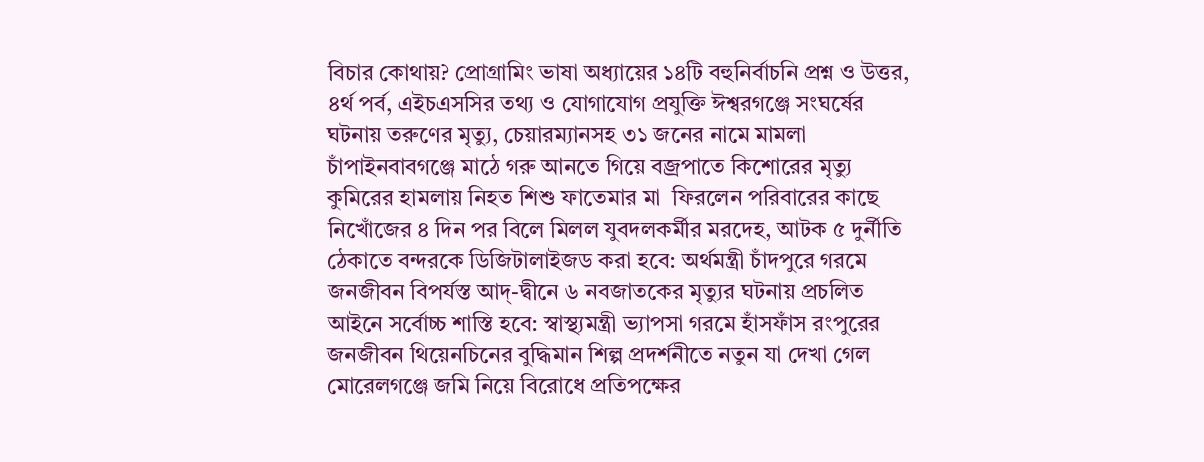বিচার কোথায়? প্রোগ্রামিং ভাষা অধ্যায়ের ১৪টি বহুনির্বাচনি প্রশ্ন ও উত্তর, ৪র্থ পর্ব, এইচএসসির তথ্য ও যোগাযোগ প্রযুক্তি ঈশ্বরগঞ্জে সংঘর্ষের ঘটনায় তরুণের মৃত্যু, চেয়ারম্যানসহ ৩১ জনের নামে মামলা চাঁপাইনবাবগঞ্জে মাঠে গরু আনতে গিয়ে বজ্রপাতে কিশোরের মৃত্যু কুমিরের হামলায় নিহত শিশু ফাতেমার মা  ফিরলেন পরিবারের কাছে নিখোঁজের ৪ দিন পর বিলে মিলল যুবদলকর্মীর মরদেহ, আটক ৫ দুর্নীতি ঠেকাতে বন্দরকে ডিজিটালাইজড করা হবে: অর্থমন্ত্রী চাঁদপুরে গরমে জনজীবন বিপর্যস্ত আদ্-দ্বীনে ৬ নবজাতকের মৃত্যুর ঘটনায় প্রচলিত আইনে সর্বোচ্চ শাস্তি হবে: স্বাস্থ্যমন্ত্রী ভ্যাপসা গরমে হাঁসফাঁস রংপুরের জনজীবন থিয়েনচিনের বুদ্ধিমান শিল্প প্রদর্শনীতে নতুন যা দেখা গেল মোরেলগঞ্জে জমি নিয়ে বিরোধে প্রতিপক্ষের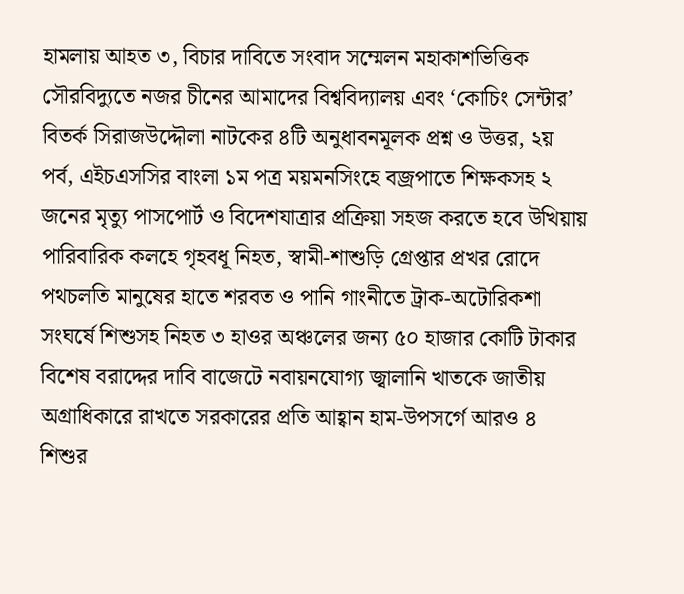হামলায় আহত ৩, বিচার দাবিতে সংবাদ সম্মেলন মহাকাশভিত্তিক সৌরবিদ্যুতে নজর চীনের আমাদের বিশ্ববিদ্যালয় এবং ‘কোচিং সেন্টার’ বিতর্ক সিরাজউদ্দৌলা নাটকের ৪টি অনুধাবনমূলক প্রশ্ন ও উত্তর, ২য় পর্ব, এইচএসসির বাংলা ১ম পত্র ময়মনসিংহে বজ্রপাতে শিক্ষকসহ ২ জনের মৃত্যু পাসপোর্ট ও বিদেশযাত্রার প্রক্রিয়া সহজ করতে হবে উখিয়ায় পারিবারিক কলহে গৃহবধূ নিহত, স্বামী-শাশুড়ি গ্রেপ্তার প্রখর রোদে পথচলতি মানুষের হাতে শরবত ও পানি গাংনীতে ট্রাক-অটোরিকশা সংঘর্ষে শিশুসহ নিহত ৩ হাওর অঞ্চলের জন্য ৫০ হাজার কোটি টাকার বিশেষ বরাদ্দের দাবি বাজেটে নবায়নযোগ্য জ্বালানি খাতকে জাতীয় অগ্রাধিকারে রাখতে সরকারের প্রতি আহ্বান হাম-উপসর্গে আরও ৪ শিশুর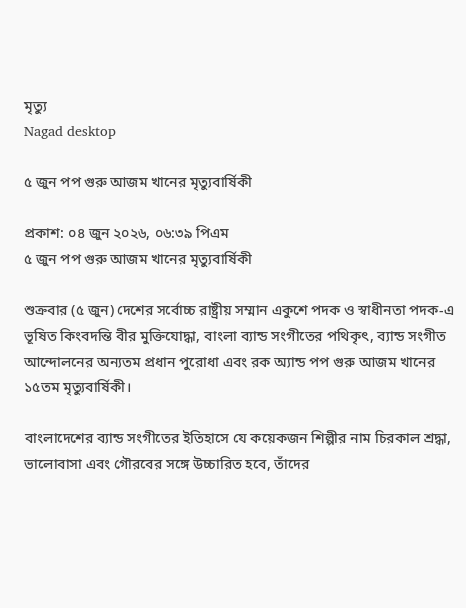মৃত্যু
Nagad desktop

৫ জুন পপ গুরু আজম খানের মৃত্যুবার্ষিকী

প্রকাশ: ০৪ জুন ২০২৬, ০৬:৩৯ পিএম
৫ জুন পপ গুরু আজম খানের মৃত্যুবার্ষিকী

শুক্রবার (৫ জুন) দেশের সর্বোচ্চ রাষ্ট্রীয় সম্মান একুশে পদক ও স্বাধীনতা পদক-এ ভূষিত কিংবদন্তি বীর মুক্তিযোদ্ধা, বাংলা ব্যান্ড সংগীতের পথিকৃৎ, ব্যান্ড সংগীত আন্দোলনের অন্যতম প্রধান পুরোধা এবং রক অ্যান্ড পপ গুরু আজম খানের ১৫তম মৃত্যুবার্ষিকী।

বাংলাদেশের ব্যান্ড সংগীতের ইতিহাসে যে কয়েকজন শিল্পীর নাম চিরকাল শ্রদ্ধা, ভালোবাসা এবং গৌরবের সঙ্গে উচ্চারিত হবে, তাঁদের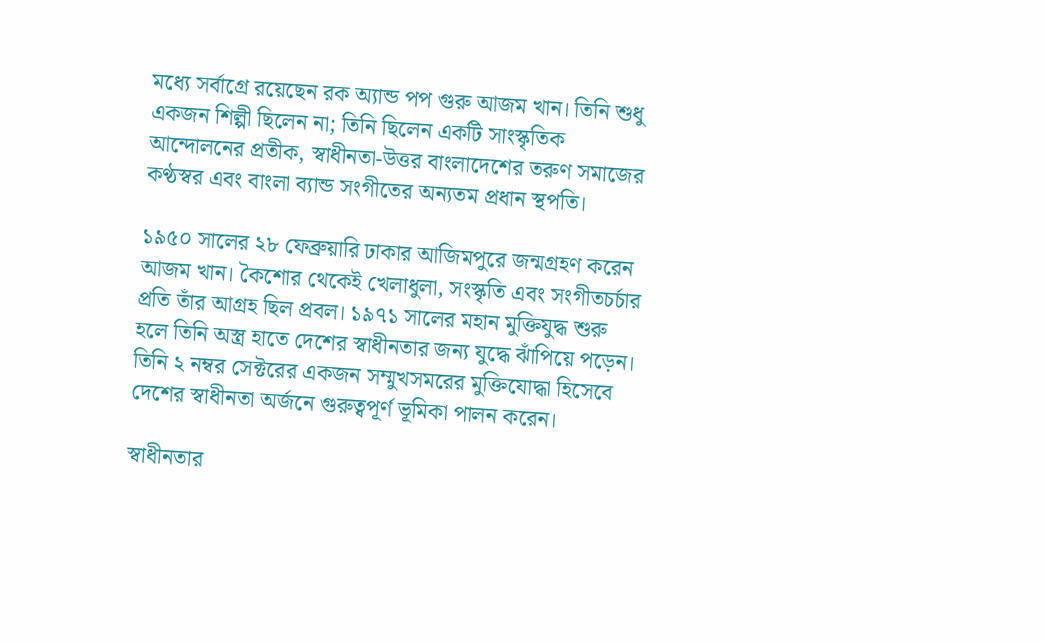মধ্যে সর্বাগ্রে রয়েছেন রক অ্যান্ড পপ গুরু আজম খান। তিনি শুধু একজন শিল্পী ছিলেন না; তিনি ছিলেন একটি সাংস্কৃতিক আন্দোলনের প্রতীক, স্বাধীনতা-উত্তর বাংলাদেশের তরুণ সমাজের কণ্ঠস্বর এবং বাংলা ব্যান্ড সংগীতের অন্যতম প্রধান স্থপতি।

১৯৫০ সালের ২৮ ফেব্রুয়ারি ঢাকার আজিমপুরে জন্মগ্রহণ করেন আজম খান। কৈশোর থেকেই খেলাধুলা, সংস্কৃতি এবং সংগীতচর্চার প্রতি তাঁর আগ্রহ ছিল প্রবল। ১৯৭১ সালের মহান মুক্তিযুদ্ধ শুরু হলে তিনি অস্ত্র হাতে দেশের স্বাধীনতার জন্য যুদ্ধে ঝাঁপিয়ে পড়েন। তিনি ২ নম্বর সেক্টরের একজন সম্মুখসমরের মুক্তিযোদ্ধা হিসেবে দেশের স্বাধীনতা অর্জনে গুরুত্বপূর্ণ ভূমিকা পালন করেন।

স্বাধীনতার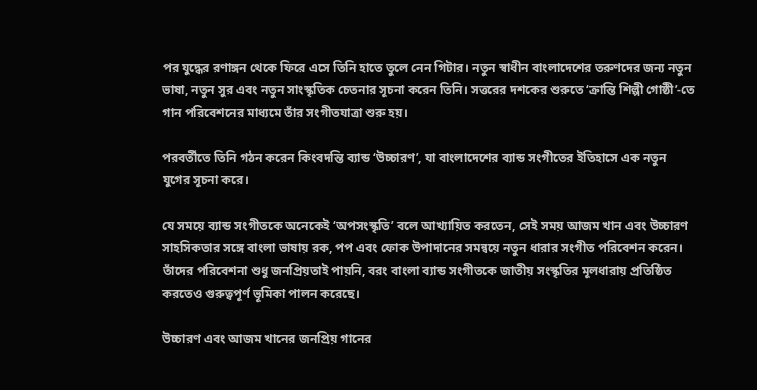পর যুদ্ধের রণাঙ্গন থেকে ফিরে এসে তিনি হাতে তুলে নেন গিটার। নতুন স্বাধীন বাংলাদেশের তরুণদের জন্য নতুন ভাষা, নতুন সুর এবং নতুন সাংস্কৃতিক চেতনার সূচনা করেন তিনি। সত্তরের দশকের শুরুতে ‘ক্রান্তি শিল্পী গোষ্ঠী’-তে গান পরিবেশনের মাধ্যমে তাঁর সংগীতযাত্রা শুরু হয়।

পরবর্তীতে তিনি গঠন করেন কিংবদন্তি ব্যান্ড ‘উচ্চারণ’, যা বাংলাদেশের ব্যান্ড সংগীতের ইতিহাসে এক নতুন যুগের সূচনা করে।

যে সময়ে ব্যান্ড সংগীতকে অনেকেই ‘অপসংস্কৃতি’ বলে আখ্যায়িত করতেন, সেই সময় আজম খান এবং উচ্চারণ সাহসিকতার সঙ্গে বাংলা ভাষায় রক, পপ এবং ফোক উপাদানের সমন্বয়ে নতুন ধারার সংগীত পরিবেশন করেন। তাঁদের পরিবেশনা শুধু জনপ্রিয়তাই পায়নি, বরং বাংলা ব্যান্ড সংগীতকে জাতীয় সংস্কৃতির মূলধারায় প্রতিষ্ঠিত করতেও গুরুত্বপূর্ণ ভূমিকা পালন করেছে।

উচ্চারণ এবং আজম খানের জনপ্রিয় গানের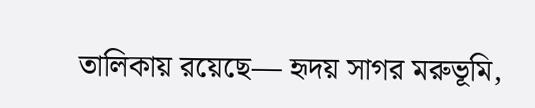তালিকায় রয়েছে— হৃদয় সাগর মরুভূমি,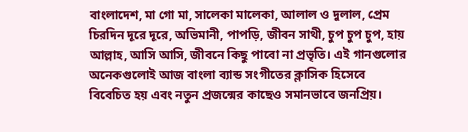বাংলাদেশ, মা গো মা, সালেকা মালেকা, আলাল ও দুলাল, প্রেম চিরদিন দূরে দূরে, অভিমানী, পাপড়ি, জীবন সাথী, চুপ চুপ চুপ, হায় আল্লাহ, আসি আসি, জীবনে কিছু পাবো না প্রভৃতি। এই গানগুলোর অনেকগুলোই আজ বাংলা ব্যান্ড সংগীতের ক্লাসিক হিসেবে বিবেচিত হয় এবং নতুন প্রজন্মের কাছেও সমানভাবে জনপ্রিয়।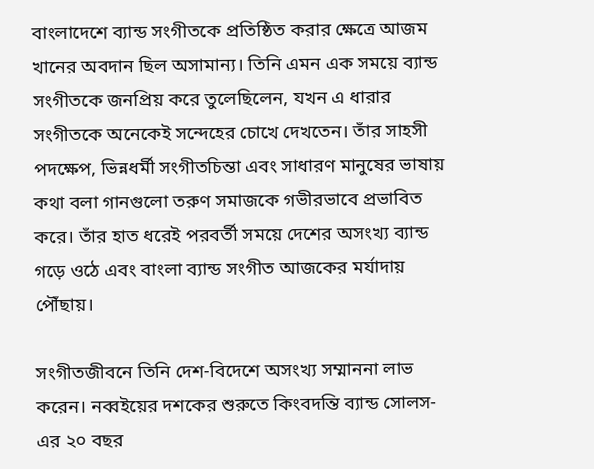বাংলাদেশে ব্যান্ড সংগীতকে প্রতিষ্ঠিত করার ক্ষেত্রে আজম খানের অবদান ছিল অসামান্য। তিনি এমন এক সময়ে ব্যান্ড সংগীতকে জনপ্রিয় করে তুলেছিলেন, যখন এ ধারার সংগীতকে অনেকেই সন্দেহের চোখে দেখতেন। তাঁর সাহসী পদক্ষেপ, ভিন্নধর্মী সংগীতচিন্তা এবং সাধারণ মানুষের ভাষায় কথা বলা গানগুলো তরুণ সমাজকে গভীরভাবে প্রভাবিত করে। তাঁর হাত ধরেই পরবর্তী সময়ে দেশের অসংখ্য ব্যান্ড গড়ে ওঠে এবং বাংলা ব্যান্ড সংগীত আজকের মর্যাদায় পৌঁছায়।

সংগীতজীবনে তিনি দেশ-বিদেশে অসংখ্য সম্মাননা লাভ করেন। নব্বইয়ের দশকের শুরুতে কিংবদন্তি ব্যান্ড সোলস-এর ২০ বছর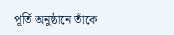পূর্তি অনুষ্ঠানে তাঁকে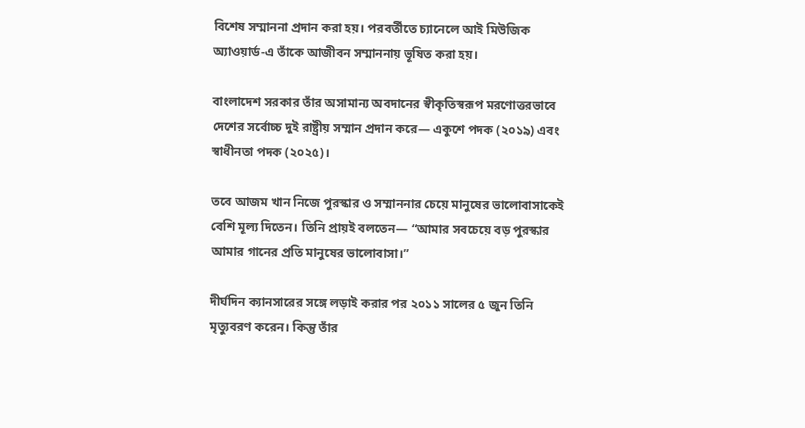বিশেষ সম্মাননা প্রদান করা হয়। পরবর্তীতে চ্যানেলে আই মিউজিক অ্যাওয়ার্ড-এ তাঁকে আজীবন সম্মাননায় ভূষিত করা হয়।

বাংলাদেশ সরকার তাঁর অসামান্য অবদানের স্বীকৃতিস্বরূপ মরণোত্তরভাবে দেশের সর্বোচ্চ দুই রাষ্ট্রীয় সম্মান প্রদান করে— একুশে পদক (২০১৯) এবং স্বাধীনতা পদক (২০২৫)।

তবে আজম খান নিজে পুরস্কার ও সম্মাননার চেয়ে মানুষের ভালোবাসাকেই বেশি মূল্য দিতেন। তিনি প্রায়ই বলতেন— “আমার সবচেয়ে বড় পুরস্কার আমার গানের প্রতি মানুষের ভালোবাসা।”

দীর্ঘদিন ক্যানসারের সঙ্গে লড়াই করার পর ২০১১ সালের ৫ জুন তিনি মৃত্যুবরণ করেন। কিন্তু তাঁর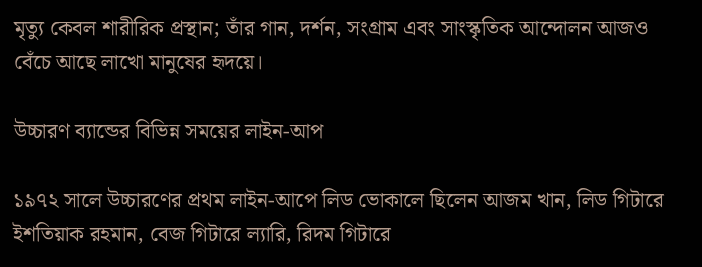মৃত্যু কেবল শারীরিক প্রস্থান; তাঁর গান, দর্শন, সংগ্রাম এবং সাংস্কৃতিক আন্দোলন আজও বেঁচে আছে লাখো মানুষের হৃদয়ে।

উচ্চারণ ব্যান্ডের বিভিন্ন সময়ের লাইন-আপ

১৯৭২ সালে উচ্চারণের প্রথম লাইন-আপে লিড ভোকালে ছিলেন আজম খান, লিড গিটারে ইশতিয়াক রহমান, বেজ গিটারে ল্যারি, রিদম গিটারে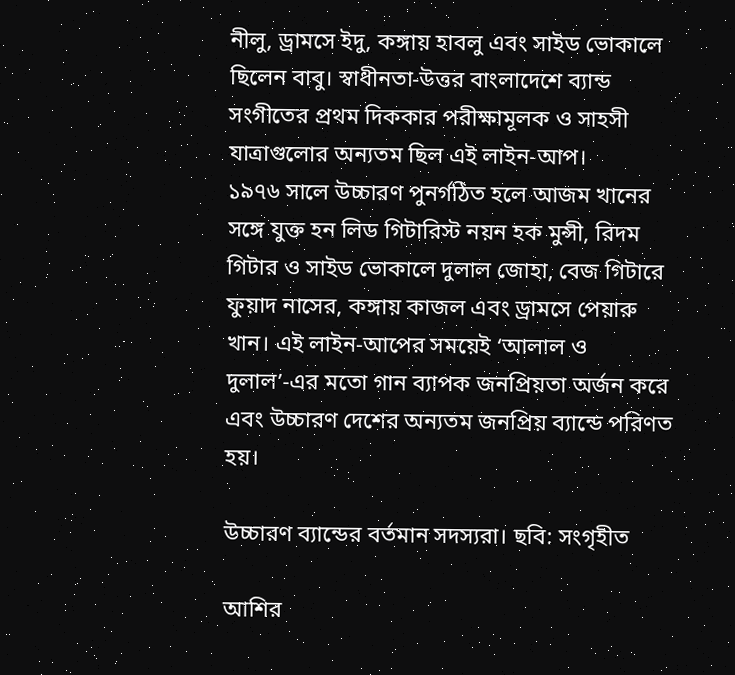নীলু, ড্রামসে ইদু, কঙ্গায় হাবলু এবং সাইড ভোকালে ছিলেন বাবু। স্বাধীনতা-উত্তর বাংলাদেশে ব্যান্ড সংগীতের প্রথম দিককার পরীক্ষামূলক ও সাহসী যাত্রাগুলোর অন্যতম ছিল এই লাইন-আপ।
১৯৭৬ সালে উচ্চারণ পুনর্গঠিত হলে আজম খানের সঙ্গে যুক্ত হন লিড গিটারিস্ট নয়ন হক মুন্সী, রিদম গিটার ও সাইড ভোকালে দুলাল জোহা, বেজ গিটারে ফুয়াদ নাসের, কঙ্গায় কাজল এবং ড্রামসে পেয়ারু খান। এই লাইন-আপের সময়েই ‘আলাল ও দুলাল’-এর মতো গান ব্যাপক জনপ্রিয়তা অর্জন করে এবং উচ্চারণ দেশের অন্যতম জনপ্রিয় ব্যান্ডে পরিণত হয়।

উচ্চারণ ব্যান্ডের বর্তমান সদস্যরা। ছবি: সংগৃহীত

আশির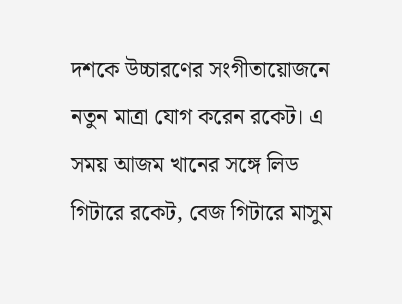দশকে উচ্চারণের সংগীতায়োজনে নতুন মাত্রা যোগ করেন রকেট। এ সময় আজম খানের সঙ্গে লিড গিটারে রকেট, বেজ গিটারে মাসুম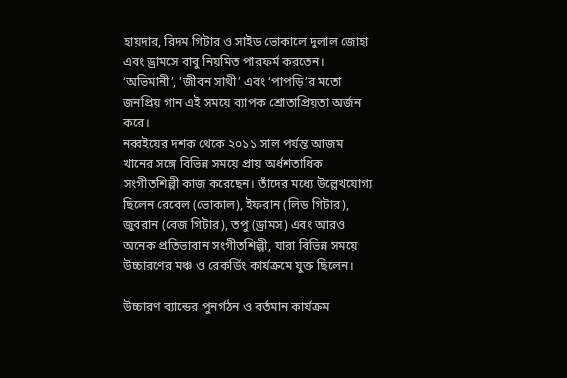হায়দার, রিদম গিটার ও সাইড ভোকালে দুলাল জোহা এবং ড্রামসে বাবু নিয়মিত পারফর্ম করতেন। ‘অভিমানী’, ‘জীবন সাথী’ এবং ‘পাপড়ি’র মতো জনপ্রিয় গান এই সময়ে ব্যাপক শ্রোতাপ্রিয়তা অর্জন করে।
নব্বইয়ের দশক থেকে ২০১১ সাল পর্যন্ত আজম খানের সঙ্গে বিভিন্ন সময়ে প্রায় অর্ধশতাধিক সংগীতশিল্পী কাজ করেছেন। তাঁদের মধ্যে উল্লেখযোগ্য ছিলেন রেবেল (ভোকাল), ইফরান (লিড গিটার), জুবরান (বেজ গিটার), তপু (ড্রামস) এবং আরও অনেক প্রতিভাবান সংগীতশিল্পী, যারা বিভিন্ন সময়ে উচ্চারণের মঞ্চ ও রেকর্ডিং কার্যক্রমে যুক্ত ছিলেন।

উচ্চারণ ব্যান্ডের পুনর্গঠন ও বর্তমান কার্যক্রম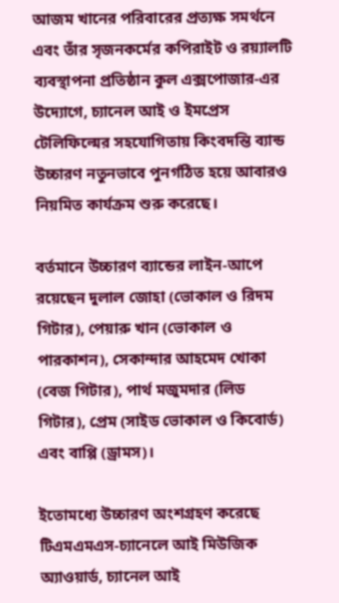আজম খানের পরিবারের প্রত্যক্ষ সমর্থনে এবং তাঁর সৃজনকর্মের কপিরাইট ও রয়্যালটি ব্যবস্থাপনা প্রতিষ্ঠান কুল এক্সপোজার-এর উদ্যোগে, চ্যানেল আই ও ইমপ্রেস টেলিফিল্মের সহযোগিতায় কিংবদন্তি ব্যান্ড উচ্চারণ নতুনভাবে পুনর্গঠিত হয়ে আবারও নিয়মিত কার্যক্রম শুরু করেছে।

বর্তমানে উচ্চারণ ব্যান্ডের লাইন-আপে রয়েছেন দুলাল জোহা (ভোকাল ও রিদম গিটার), পেয়ারু খান (ভোকাল ও পারকাশন), সেকান্দার আহমেদ খোকা (বেজ গিটার), পার্থ মজুমদার (লিড গিটার), প্রেম (সাইড ভোকাল ও কিবোর্ড) এবং বাপ্পি (ড্রামস)।

ইতোমধ্যে উচ্চারণ অংশগ্রহণ করেছে টিএমএমএস-চ্যানেলে আই মিউজিক অ্যাওয়ার্ড, চ্যানেল আই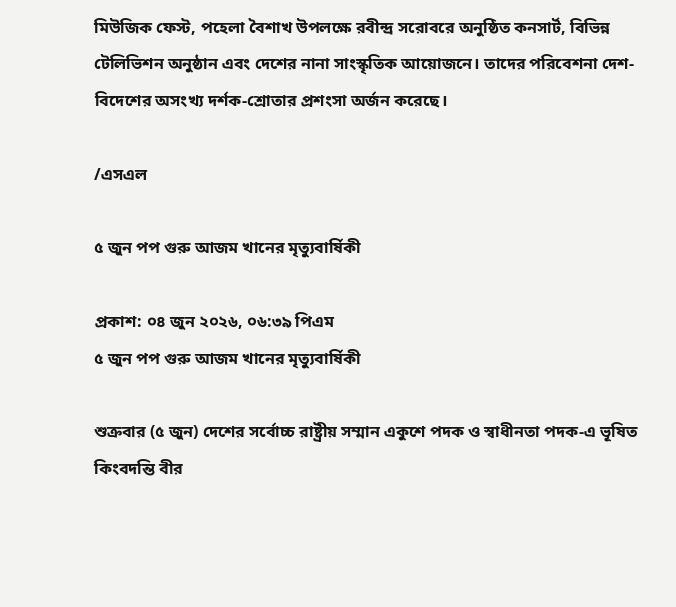মিউজিক ফেস্ট, পহেলা বৈশাখ উপলক্ষে রবীন্দ্র সরোবরে অনুষ্ঠিত কনসার্ট, বিভিন্ন টেলিভিশন অনুষ্ঠান এবং দেশের নানা সাংস্কৃতিক আয়োজনে। তাদের পরিবেশনা দেশ-বিদেশের অসংখ্য দর্শক-শ্রোতার প্রশংসা অর্জন করেছে।

/এসএল

৫ জুন পপ গুরু আজম খানের মৃত্যুবার্ষিকী

প্রকাশ: ০৪ জুন ২০২৬, ০৬:৩৯ পিএম
৫ জুন পপ গুরু আজম খানের মৃত্যুবার্ষিকী

শুক্রবার (৫ জুন) দেশের সর্বোচ্চ রাষ্ট্রীয় সম্মান একুশে পদক ও স্বাধীনতা পদক-এ ভূষিত কিংবদন্তি বীর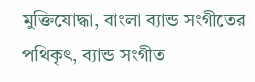মুক্তিযোদ্ধা, বাংলা ব্যান্ড সংগীতের পথিকৃৎ, ব্যান্ড সংগীত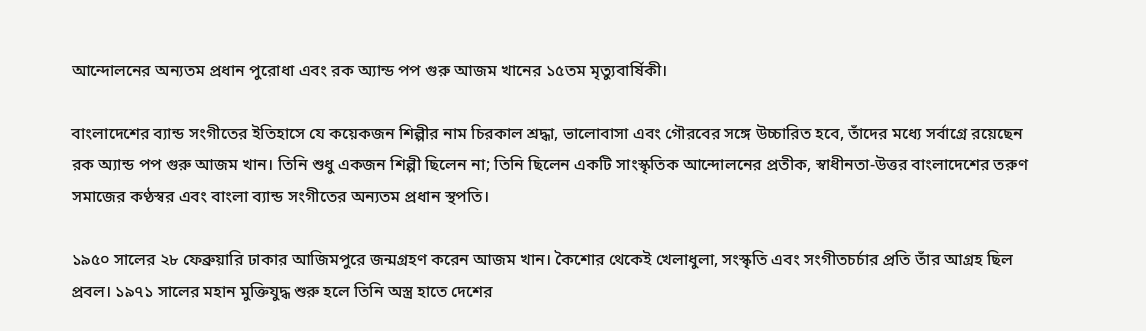আন্দোলনের অন্যতম প্রধান পুরোধা এবং রক অ্যান্ড পপ গুরু আজম খানের ১৫তম মৃত্যুবার্ষিকী।

বাংলাদেশের ব্যান্ড সংগীতের ইতিহাসে যে কয়েকজন শিল্পীর নাম চিরকাল শ্রদ্ধা, ভালোবাসা এবং গৌরবের সঙ্গে উচ্চারিত হবে, তাঁদের মধ্যে সর্বাগ্রে রয়েছেন রক অ্যান্ড পপ গুরু আজম খান। তিনি শুধু একজন শিল্পী ছিলেন না; তিনি ছিলেন একটি সাংস্কৃতিক আন্দোলনের প্রতীক, স্বাধীনতা-উত্তর বাংলাদেশের তরুণ সমাজের কণ্ঠস্বর এবং বাংলা ব্যান্ড সংগীতের অন্যতম প্রধান স্থপতি।

১৯৫০ সালের ২৮ ফেব্রুয়ারি ঢাকার আজিমপুরে জন্মগ্রহণ করেন আজম খান। কৈশোর থেকেই খেলাধুলা, সংস্কৃতি এবং সংগীতচর্চার প্রতি তাঁর আগ্রহ ছিল প্রবল। ১৯৭১ সালের মহান মুক্তিযুদ্ধ শুরু হলে তিনি অস্ত্র হাতে দেশের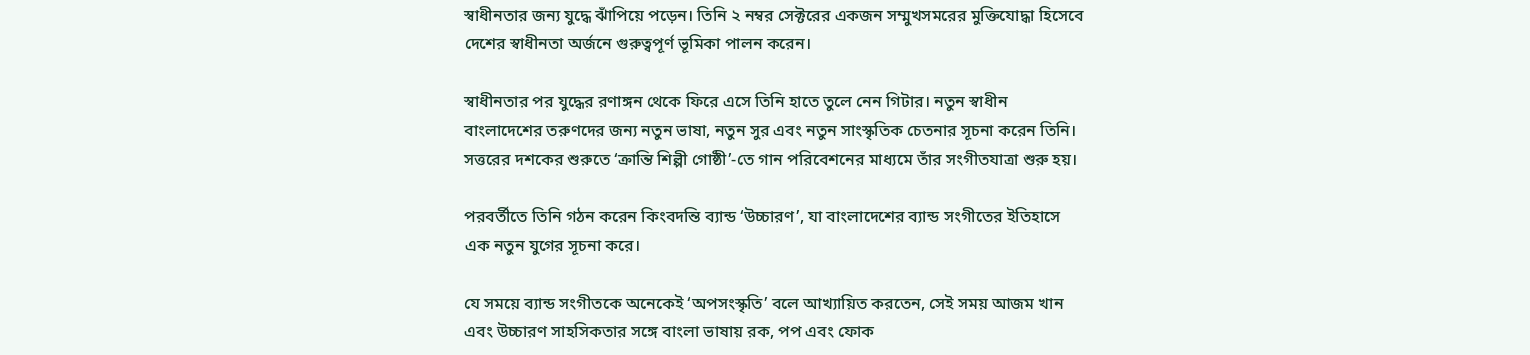স্বাধীনতার জন্য যুদ্ধে ঝাঁপিয়ে পড়েন। তিনি ২ নম্বর সেক্টরের একজন সম্মুখসমরের মুক্তিযোদ্ধা হিসেবে দেশের স্বাধীনতা অর্জনে গুরুত্বপূর্ণ ভূমিকা পালন করেন।

স্বাধীনতার পর যুদ্ধের রণাঙ্গন থেকে ফিরে এসে তিনি হাতে তুলে নেন গিটার। নতুন স্বাধীন বাংলাদেশের তরুণদের জন্য নতুন ভাষা, নতুন সুর এবং নতুন সাংস্কৃতিক চেতনার সূচনা করেন তিনি। সত্তরের দশকের শুরুতে ‘ক্রান্তি শিল্পী গোষ্ঠী’-তে গান পরিবেশনের মাধ্যমে তাঁর সংগীতযাত্রা শুরু হয়।

পরবর্তীতে তিনি গঠন করেন কিংবদন্তি ব্যান্ড ‘উচ্চারণ’, যা বাংলাদেশের ব্যান্ড সংগীতের ইতিহাসে এক নতুন যুগের সূচনা করে।

যে সময়ে ব্যান্ড সংগীতকে অনেকেই ‘অপসংস্কৃতি’ বলে আখ্যায়িত করতেন, সেই সময় আজম খান এবং উচ্চারণ সাহসিকতার সঙ্গে বাংলা ভাষায় রক, পপ এবং ফোক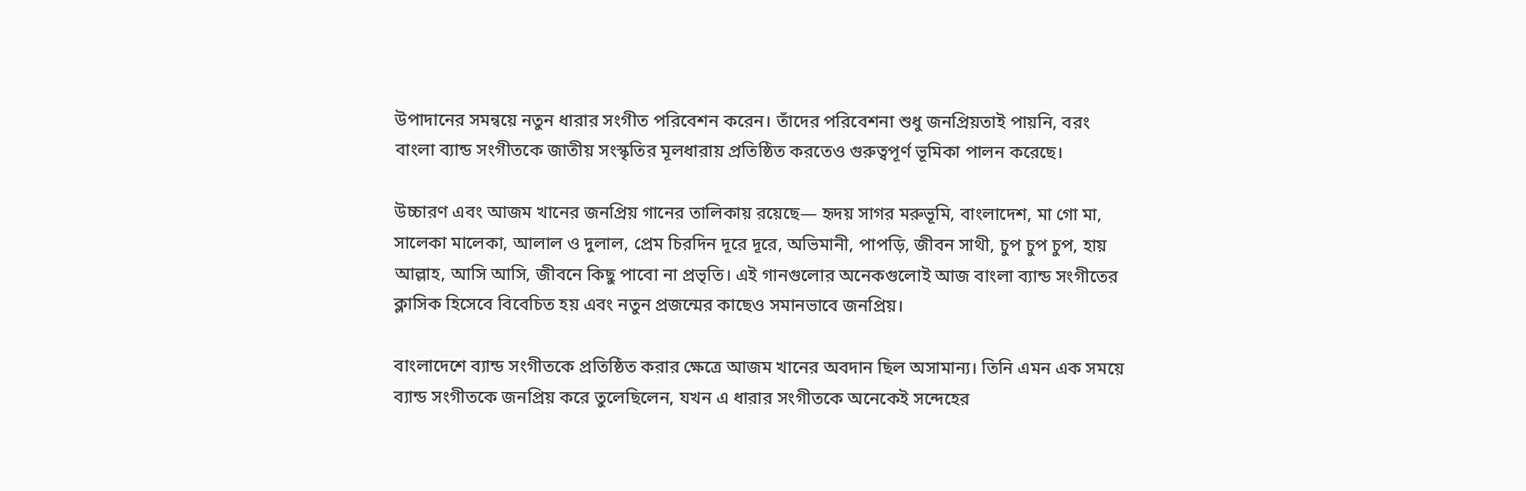উপাদানের সমন্বয়ে নতুন ধারার সংগীত পরিবেশন করেন। তাঁদের পরিবেশনা শুধু জনপ্রিয়তাই পায়নি, বরং বাংলা ব্যান্ড সংগীতকে জাতীয় সংস্কৃতির মূলধারায় প্রতিষ্ঠিত করতেও গুরুত্বপূর্ণ ভূমিকা পালন করেছে।

উচ্চারণ এবং আজম খানের জনপ্রিয় গানের তালিকায় রয়েছে— হৃদয় সাগর মরুভূমি, বাংলাদেশ, মা গো মা, সালেকা মালেকা, আলাল ও দুলাল, প্রেম চিরদিন দূরে দূরে, অভিমানী, পাপড়ি, জীবন সাথী, চুপ চুপ চুপ, হায় আল্লাহ, আসি আসি, জীবনে কিছু পাবো না প্রভৃতি। এই গানগুলোর অনেকগুলোই আজ বাংলা ব্যান্ড সংগীতের ক্লাসিক হিসেবে বিবেচিত হয় এবং নতুন প্রজন্মের কাছেও সমানভাবে জনপ্রিয়।

বাংলাদেশে ব্যান্ড সংগীতকে প্রতিষ্ঠিত করার ক্ষেত্রে আজম খানের অবদান ছিল অসামান্য। তিনি এমন এক সময়ে ব্যান্ড সংগীতকে জনপ্রিয় করে তুলেছিলেন, যখন এ ধারার সংগীতকে অনেকেই সন্দেহের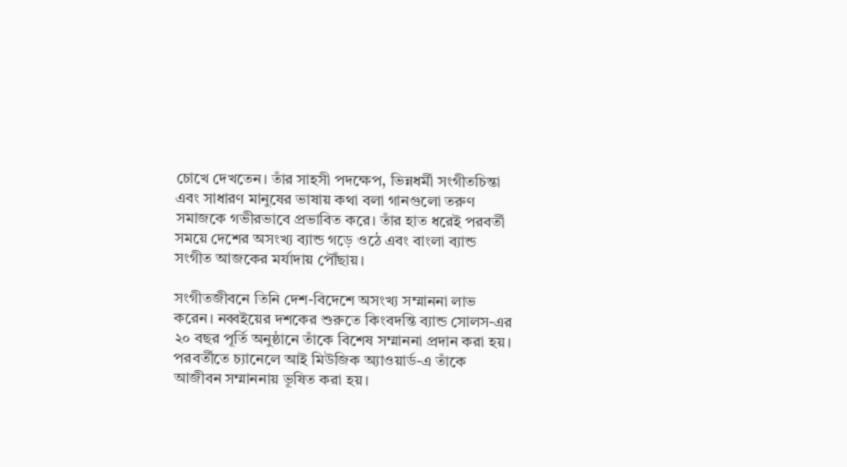চোখে দেখতেন। তাঁর সাহসী পদক্ষেপ, ভিন্নধর্মী সংগীতচিন্তা এবং সাধারণ মানুষের ভাষায় কথা বলা গানগুলো তরুণ সমাজকে গভীরভাবে প্রভাবিত করে। তাঁর হাত ধরেই পরবর্তী সময়ে দেশের অসংখ্য ব্যান্ড গড়ে ওঠে এবং বাংলা ব্যান্ড সংগীত আজকের মর্যাদায় পৌঁছায়।

সংগীতজীবনে তিনি দেশ-বিদেশে অসংখ্য সম্মাননা লাভ করেন। নব্বইয়ের দশকের শুরুতে কিংবদন্তি ব্যান্ড সোলস-এর ২০ বছর পূর্তি অনুষ্ঠানে তাঁকে বিশেষ সম্মাননা প্রদান করা হয়। পরবর্তীতে চ্যানেলে আই মিউজিক অ্যাওয়ার্ড-এ তাঁকে আজীবন সম্মাননায় ভূষিত করা হয়।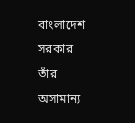বাংলাদেশ সরকার তাঁর অসামান্য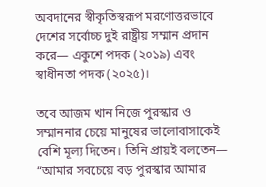অবদানের স্বীকৃতিস্বরূপ মরণোত্তরভাবে দেশের সর্বোচ্চ দুই রাষ্ট্রীয় সম্মান প্রদান করে— একুশে পদক (২০১৯) এবং স্বাধীনতা পদক (২০২৫)।

তবে আজম খান নিজে পুরস্কার ও সম্মাননার চেয়ে মানুষের ভালোবাসাকেই বেশি মূল্য দিতেন। তিনি প্রায়ই বলতেন— “আমার সবচেয়ে বড় পুরস্কার আমার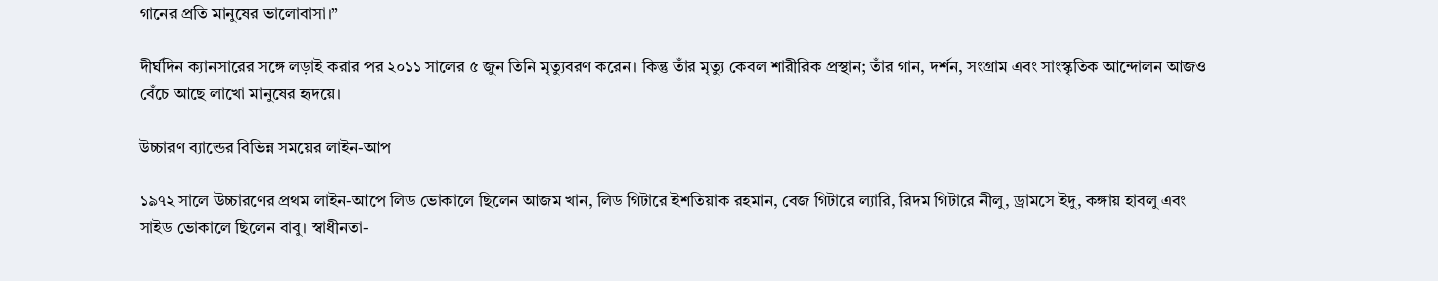গানের প্রতি মানুষের ভালোবাসা।”

দীর্ঘদিন ক্যানসারের সঙ্গে লড়াই করার পর ২০১১ সালের ৫ জুন তিনি মৃত্যুবরণ করেন। কিন্তু তাঁর মৃত্যু কেবল শারীরিক প্রস্থান; তাঁর গান, দর্শন, সংগ্রাম এবং সাংস্কৃতিক আন্দোলন আজও বেঁচে আছে লাখো মানুষের হৃদয়ে।

উচ্চারণ ব্যান্ডের বিভিন্ন সময়ের লাইন-আপ

১৯৭২ সালে উচ্চারণের প্রথম লাইন-আপে লিড ভোকালে ছিলেন আজম খান, লিড গিটারে ইশতিয়াক রহমান, বেজ গিটারে ল্যারি, রিদম গিটারে নীলু, ড্রামসে ইদু, কঙ্গায় হাবলু এবং সাইড ভোকালে ছিলেন বাবু। স্বাধীনতা-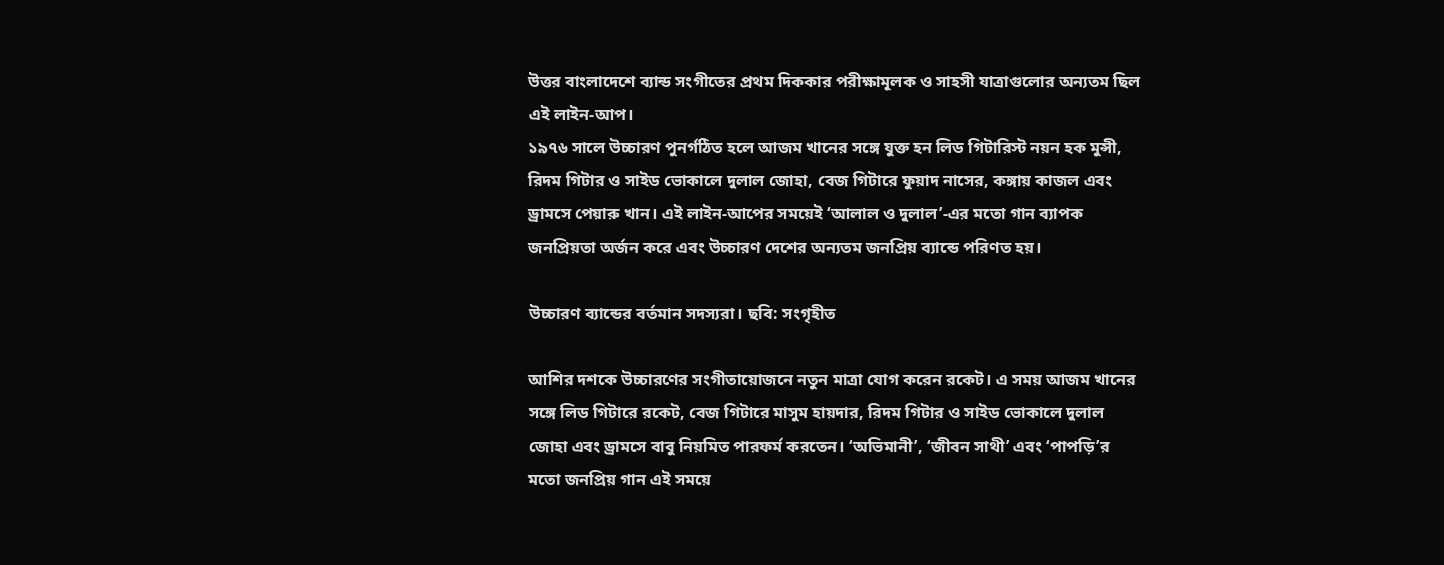উত্তর বাংলাদেশে ব্যান্ড সংগীতের প্রথম দিককার পরীক্ষামূলক ও সাহসী যাত্রাগুলোর অন্যতম ছিল এই লাইন-আপ।
১৯৭৬ সালে উচ্চারণ পুনর্গঠিত হলে আজম খানের সঙ্গে যুক্ত হন লিড গিটারিস্ট নয়ন হক মুন্সী, রিদম গিটার ও সাইড ভোকালে দুলাল জোহা, বেজ গিটারে ফুয়াদ নাসের, কঙ্গায় কাজল এবং ড্রামসে পেয়ারু খান। এই লাইন-আপের সময়েই ‘আলাল ও দুলাল’-এর মতো গান ব্যাপক জনপ্রিয়তা অর্জন করে এবং উচ্চারণ দেশের অন্যতম জনপ্রিয় ব্যান্ডে পরিণত হয়।

উচ্চারণ ব্যান্ডের বর্তমান সদস্যরা। ছবি: সংগৃহীত

আশির দশকে উচ্চারণের সংগীতায়োজনে নতুন মাত্রা যোগ করেন রকেট। এ সময় আজম খানের সঙ্গে লিড গিটারে রকেট, বেজ গিটারে মাসুম হায়দার, রিদম গিটার ও সাইড ভোকালে দুলাল জোহা এবং ড্রামসে বাবু নিয়মিত পারফর্ম করতেন। ‘অভিমানী’, ‘জীবন সাথী’ এবং ‘পাপড়ি’র মতো জনপ্রিয় গান এই সময়ে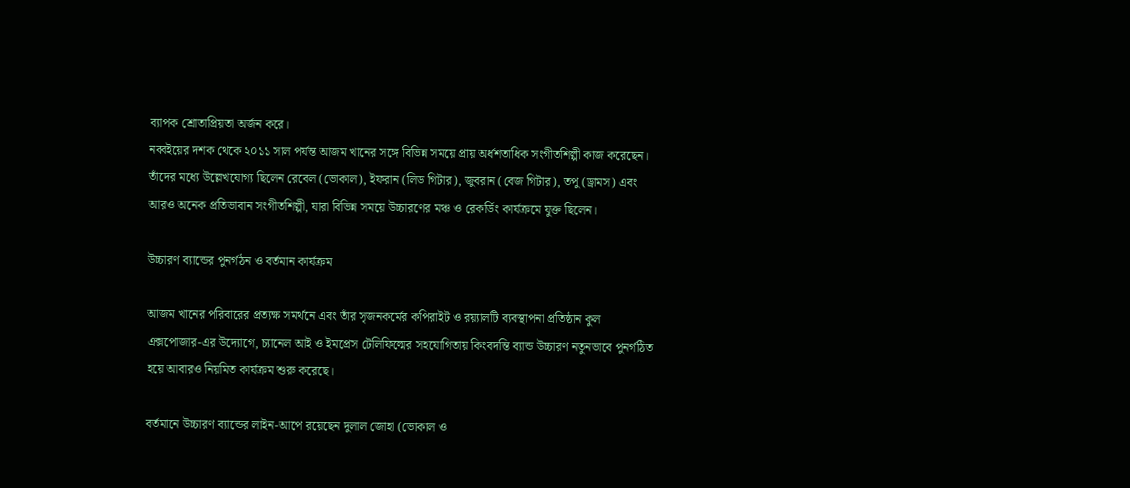ব্যাপক শ্রোতাপ্রিয়তা অর্জন করে।
নব্বইয়ের দশক থেকে ২০১১ সাল পর্যন্ত আজম খানের সঙ্গে বিভিন্ন সময়ে প্রায় অর্ধশতাধিক সংগীতশিল্পী কাজ করেছেন। তাঁদের মধ্যে উল্লেখযোগ্য ছিলেন রেবেল (ভোকাল), ইফরান (লিড গিটার), জুবরান (বেজ গিটার), তপু (ড্রামস) এবং আরও অনেক প্রতিভাবান সংগীতশিল্পী, যারা বিভিন্ন সময়ে উচ্চারণের মঞ্চ ও রেকর্ডিং কার্যক্রমে যুক্ত ছিলেন।

উচ্চারণ ব্যান্ডের পুনর্গঠন ও বর্তমান কার্যক্রম

আজম খানের পরিবারের প্রত্যক্ষ সমর্থনে এবং তাঁর সৃজনকর্মের কপিরাইট ও রয়্যালটি ব্যবস্থাপনা প্রতিষ্ঠান কুল এক্সপোজার-এর উদ্যোগে, চ্যানেল আই ও ইমপ্রেস টেলিফিল্মের সহযোগিতায় কিংবদন্তি ব্যান্ড উচ্চারণ নতুনভাবে পুনর্গঠিত হয়ে আবারও নিয়মিত কার্যক্রম শুরু করেছে।

বর্তমানে উচ্চারণ ব্যান্ডের লাইন-আপে রয়েছেন দুলাল জোহা (ভোকাল ও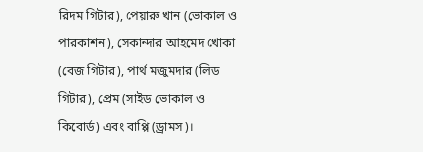রিদম গিটার), পেয়ারু খান (ভোকাল ও পারকাশন), সেকান্দার আহমেদ খোকা (বেজ গিটার), পার্থ মজুমদার (লিড গিটার), প্রেম (সাইড ভোকাল ও কিবোর্ড) এবং বাপ্পি (ড্রামস)।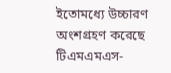ইতোমধ্যে উচ্চারণ অংশগ্রহণ করেছে টিএমএমএস-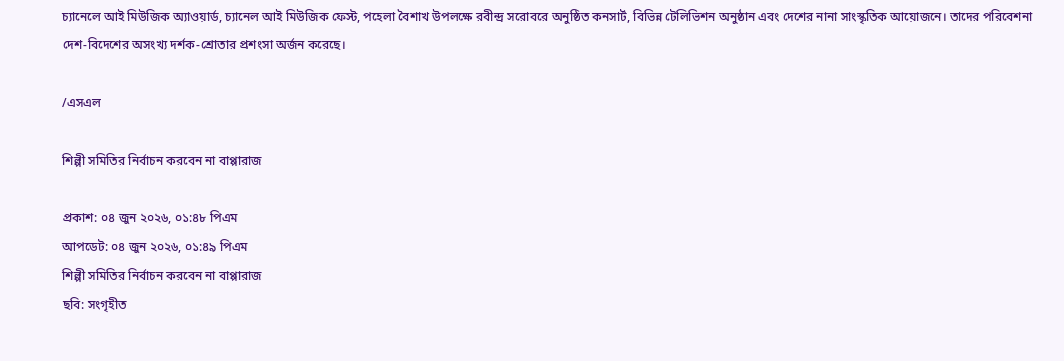চ্যানেলে আই মিউজিক অ্যাওয়ার্ড, চ্যানেল আই মিউজিক ফেস্ট, পহেলা বৈশাখ উপলক্ষে রবীন্দ্র সরোবরে অনুষ্ঠিত কনসার্ট, বিভিন্ন টেলিভিশন অনুষ্ঠান এবং দেশের নানা সাংস্কৃতিক আয়োজনে। তাদের পরিবেশনা দেশ-বিদেশের অসংখ্য দর্শক-শ্রোতার প্রশংসা অর্জন করেছে।

/এসএল

শিল্পী সমিতির নির্বাচন করবেন না বাপ্পারাজ

প্রকাশ: ০৪ জুন ২০২৬, ০১:৪৮ পিএম
আপডেট: ০৪ জুন ২০২৬, ০১:৪৯ পিএম
শিল্পী সমিতির নির্বাচন করবেন না বাপ্পারাজ
ছবি: সংগৃহীত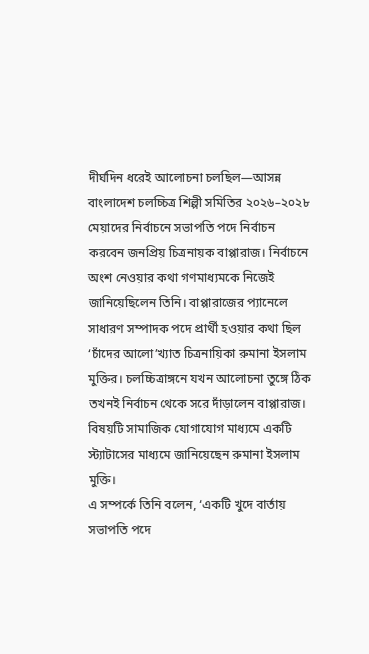দীর্ঘদিন ধরেই আলোচনা চলছিল—আসন্ন বাংলাদেশ চলচ্চিত্র শিল্পী সমিতির ২০২৬–২০২৮ মেয়াদের নির্বাচনে সভাপতি পদে নির্বাচন করবেন জনপ্রিয় চিত্রনায়ক বাপ্পারাজ। নির্বাচনে অংশ নেওয়ার কথা গণমাধ্যমকে নিজেই জানিয়েছিলেন তিনি। বাপ্পারাজের প্যানেলে সাধারণ সম্পাদক পদে প্রার্থী হওয়ার কথা ছিল ‘চাঁদের আলো’খ্যাত চিত্রনায়িকা রুমানা ইসলাম মুক্তির। চলচ্চিত্রাঙ্গনে যখন আলোচনা তুঙ্গে ঠিক তখনই নির্বাচন থেকে সরে দাঁড়ালেন বাপ্পারাজ। বিষয়টি সামাজিক যোগাযোগ মাধ্যমে একটি স্ট্যাটাসের মাধ্যমে জানিয়েছেন রুমানা ইসলাম মুক্তি।
এ সম্পর্কে তিনি বলেন, ‘একটি খুদে বার্তায় সভাপতি পদে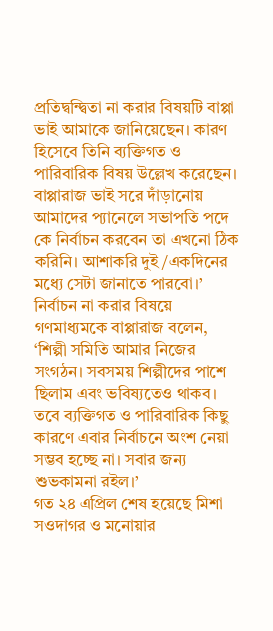প্রতিদ্বন্দ্বিতা না করার বিষয়টি বাপ্পা ভাই আমাকে জানিয়েছেন। কারণ হিসেবে তিনি ব্যক্তিগত ও পারিবারিক বিষয় উল্লেখ করেছেন। বাপ্পারাজ ভাই সরে দাঁড়ানোয় আমাদের প্যানেলে সভাপতি পদে কে নির্বাচন করবেন তা এখনো ঠিক করিনি। আশাকরি দুই/একদিনের মধ্যে সেটা জানাতে পারবো।’
নির্বাচন না করার বিষয়ে গণমাধ্যমকে বাপ্পারাজ বলেন, ‘শিল্পী সমিতি আমার নিজের সংগঠন। সবসময় শিল্পীদের পাশে ছিলাম এবং ভবিষ্যতেও থাকব। তবে ব্যক্তিগত ও পারিবারিক কিছু কারণে এবার নির্বাচনে অংশ নেয়া সম্ভব হচ্ছে না। সবার জন্য শুভকামনা রইল।’
গত ২৪ এপ্রিল শেষ হয়েছে মিশা সওদাগর ও মনোয়ার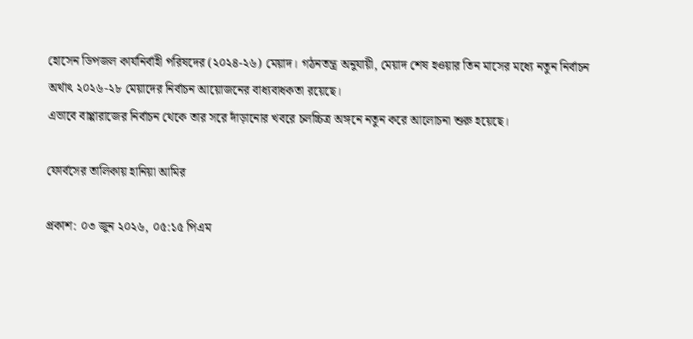হোসেন ডিপজল কার্যনির্বাহী পরিষদের (২০২৪-২৬) মেয়াদ। গঠনতন্ত্র অনুযায়ী, মেয়াদ শেষ হওয়ার তিন মাসের মধ্যে নতুন নির্বাচন অর্থাৎ ২০২৬-২৮ মেয়াদের নির্বাচন আয়োজনের বাধ্যবাধকতা রয়েছে।
এভাবে বাপ্পারাজের নির্বাচন থেকে তার সরে দাঁড়ানোর খবরে চলচ্চিত্র অঙ্গনে নতুন করে আলোচনা শুরু হয়েছে।

ফোর্বসের তালিকায় হানিয়া আমির

প্রকাশ: ০৩ জুন ২০২৬, ০৫:১৫ পিএম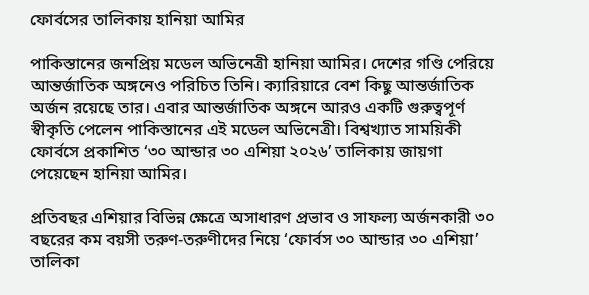ফোর্বসের তালিকায় হানিয়া আমির

পাকিস্তানের জনপ্রিয় মডেল অভিনেত্রী হানিয়া আমির। দেশের গণ্ডি পেরিয়ে আন্তর্জাতিক অঙ্গনেও পরিচিত তিনি। ক্যারিয়ারে বেশ কিছু আন্তর্জাতিক অর্জন রয়েছে তার। এবার আন্তর্জাতিক অঙ্গনে আরও একটি গুরুত্বপূর্ণ স্বীকৃতি পেলেন পাকিস্তানের এই মডেল অভিনেত্রী। বিশ্বখ্যাত সাময়িকী ফোর্বসে প্রকাশিত ‘৩০ আন্ডার ৩০ এশিয়া ২০২৬’ তালিকায় জায়গা পেয়েছেন হানিয়া আমির।

প্রতিবছর এশিয়ার বিভিন্ন ক্ষেত্রে অসাধারণ প্রভাব ও সাফল্য অর্জনকারী ৩০ বছরের কম বয়সী তরুণ-তরুণীদের নিয়ে ‘ফোর্বস ৩০ আন্ডার ৩০ এশিয়া’ তালিকা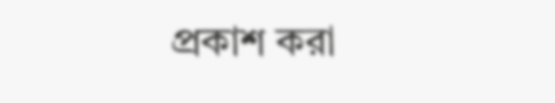প্রকাশ করা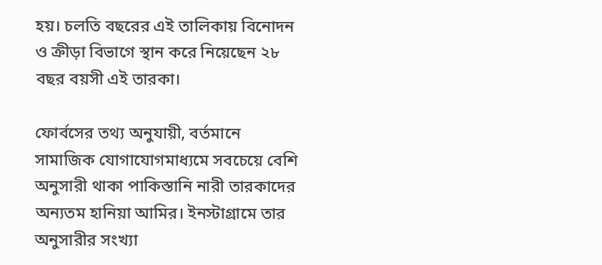হয়। চলতি বছরের এই তালিকায় বিনোদন ও ক্রীড়া বিভাগে স্থান করে নিয়েছেন ২৮ বছর বয়সী এই তারকা।

ফোর্বসের তথ্য অনুযায়ী, বর্তমানে সামাজিক যোগাযোগমাধ্যমে সবচেয়ে বেশি অনুসারী থাকা পাকিস্তানি নারী তারকাদের অন্যতম হানিয়া আমির। ইনস্টাগ্রামে তার অনুসারীর সংখ্যা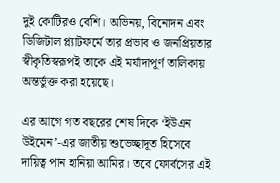দুই কোটিরও বেশি। অভিনয়, বিনোদন এবং ডিজিটাল প্ল্যাটফর্মে তার প্রভাব ও জনপ্রিয়তার স্বীকৃতিস্বরূপই তাকে এই মর্যাদাপূর্ণ তালিকায় অন্তর্ভুক্ত করা হয়েছে।

এর আগে গত বছরের শেষ দিকে ‘ইউএন উইমেন’-এর জাতীয় শুভেচ্ছাদূত হিসেবে দায়িত্ব পান হানিয়া আমির। তবে ফোর্বসের এই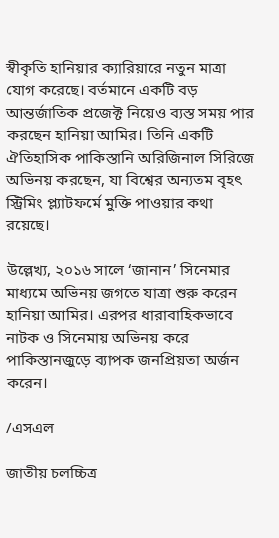স্বীকৃতি হানিয়ার ক্যারিয়ারে নতুন মাত্রা যোগ করেছে। বর্তমানে একটি বড় আন্তর্জাতিক প্রজেক্ট নিয়েও ব্যস্ত সময় পার করছেন হানিয়া আমির। তিনি একটি ঐতিহাসিক পাকিস্তানি অরিজিনাল সিরিজে অভিনয় করছেন, যা বিশ্বের অন্যতম বৃহৎ স্ট্রিমিং প্ল্যাটফর্মে মুক্তি পাওয়ার কথা রয়েছে।

উল্লেখ্য, ২০১৬ সালে ‘জানান’ সিনেমার মাধ্যমে অভিনয় জগতে যাত্রা শুরু করেন হানিয়া আমির। এরপর ধারাবাহিকভাবে নাটক ও সিনেমায় অভিনয় করে পাকিস্তানজুড়ে ব্যাপক জনপ্রিয়তা অর্জন করেন।

/এসএল

জাতীয় চলচ্চিত্র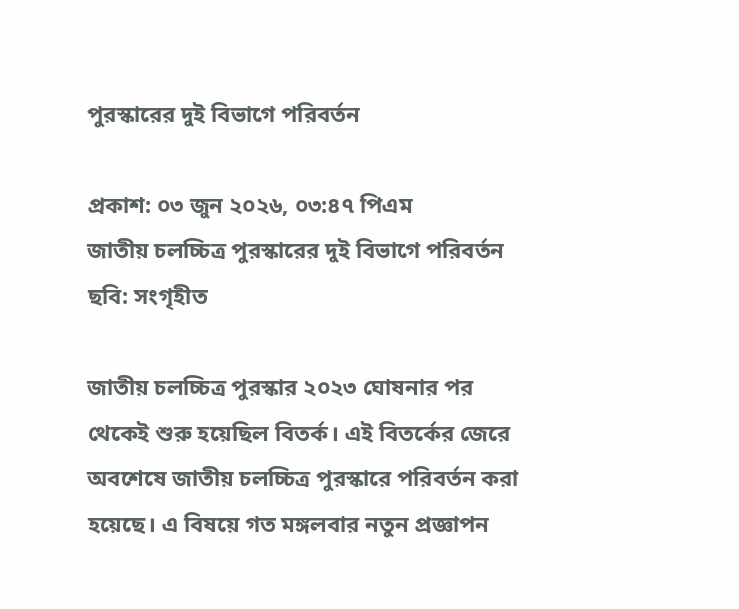পুরস্কারের দুই বিভাগে পরিবর্তন

প্রকাশ: ০৩ জুন ২০২৬, ০৩:৪৭ পিএম
জাতীয় চলচ্চিত্র পুরস্কারের দুই বিভাগে পরিবর্তন
ছবি: সংগৃহীত

জাতীয় চলচ্চিত্র পুরস্কার ২০২৩ ঘোষনার পর থেকেই শুরু হয়েছিল বিতর্ক। এই বিতর্কের জেরে অবশেষে জাতীয় চলচ্চিত্র পুরস্কারে পরিবর্তন করা হয়েছে। এ বিষয়ে গত মঙ্গলবার নতুন প্রজ্ঞাপন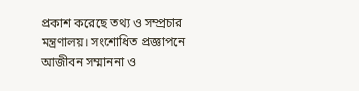প্রকাশ করেছে তথ্য ও সম্প্রচার মন্ত্রণালয়। সংশোধিত প্রজ্ঞাপনে আজীবন সম্মাননা ও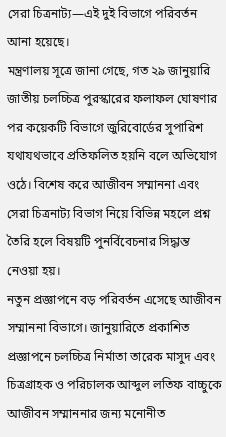সেরা চিত্রনাট্য—এই দুই বিভাগে পরিবর্তন আনা হয়েছে।
মন্ত্রণালয় সূত্রে জানা গেছে, গত ২৯ জানুয়ারি জাতীয় চলচ্চিত্র পুরস্কারের ফলাফল ঘোষণার পর কয়েকটি বিভাগে জুরিবোর্ডের সুপারিশ যথাযথভাবে প্রতিফলিত হয়নি বলে অভিযোগ ওঠে। বিশেষ করে আজীবন সম্মাননা এবং সেরা চিত্রনাট্য বিভাগ নিয়ে বিভিন্ন মহলে প্রশ্ন তৈরি হলে বিষয়টি পুনর্বিবেচনার সিদ্ধান্ত নেওয়া হয়।
নতুন প্রজ্ঞাপনে বড় পরিবর্তন এসেছে আজীবন সম্মাননা বিভাগে। জানুয়ারিতে প্রকাশিত প্রজ্ঞাপনে চলচ্চিত্র নির্মাতা তারেক মাসুদ এবং চিত্রগ্রাহক ও পরিচালক আব্দুল লতিফ বাচ্চুকে আজীবন সম্মাননার জন্য মনোনীত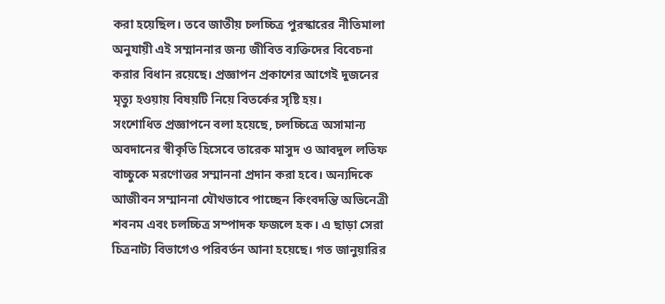করা হয়েছিল। তবে জাতীয় চলচ্চিত্র পুরস্কারের নীতিমালা অনুযায়ী এই সম্মাননার জন্য জীবিত ব্যক্তিদের বিবেচনা করার বিধান রয়েছে। প্রজ্ঞাপন প্রকাশের আগেই দুজনের মৃত্যু হওয়ায় বিষয়টি নিয়ে বিতর্কের সৃষ্টি হয়।
সংশোধিত প্রজ্ঞাপনে বলা হয়েছে, চলচ্চিত্রে অসামান্য অবদানের স্বীকৃতি হিসেবে তারেক মাসুদ ও আবদুল লতিফ বাচ্চুকে মরণোত্তর সম্মাননা প্রদান করা হবে। অন্যদিকে আজীবন সম্মাননা যৌথভাবে পাচ্ছেন কিংবদন্তি অভিনেত্রী শবনম এবং চলচ্চিত্র সম্পাদক ফজলে হক। এ ছাড়া সেরা চিত্রনাট্য বিভাগেও পরিবর্তন আনা হয়েছে। গত জানুয়ারির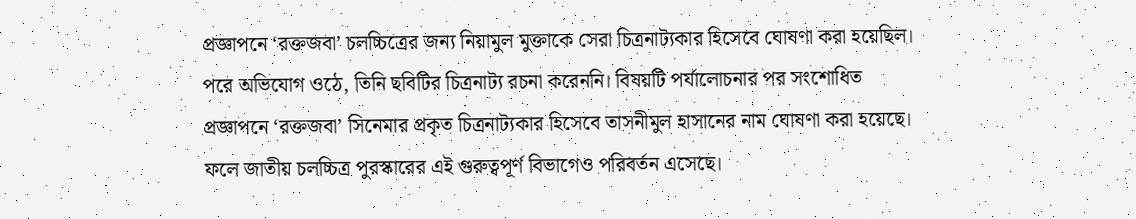প্রজ্ঞাপনে ‘রক্তজবা’ চলচ্চিত্রের জন্য নিয়ামুল মুক্তাকে সেরা চিত্রনাট্যকার হিসেবে ঘোষণা করা হয়েছিল। পরে অভিযোগ ওঠে, তিনি ছবিটির চিত্রনাট্য রচনা করেননি। বিষয়টি পর্যালোচনার পর সংশোধিত প্রজ্ঞাপনে ‘রক্তজবা’ সিনেমার প্রকৃত চিত্রনাট্যকার হিসেবে তাসনীমুল হাসানের নাম ঘোষণা করা হয়েছে। ফলে জাতীয় চলচ্চিত্র পুরস্কারের এই গুরুত্বপূর্ণ বিভাগেও পরিবর্তন এসেছে।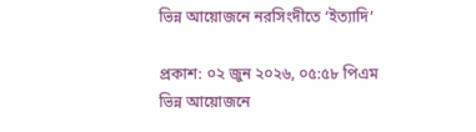ভিন্ন আয়োজনে নরসিংদীতে ‘ইত্যাদি’

প্রকাশ: ০২ জুন ২০২৬, ০৫:৫৮ পিএম
ভিন্ন আয়োজনে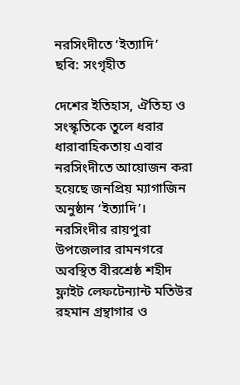নরসিংদীতে ‘ইত্যাদি’
ছবি: সংগৃহীত

দেশের ইতিহাস, ঐতিহ্য ও সংস্কৃতিকে তুলে ধরার ধারাবাহিকতায় এবার নরসিংদীতে আয়োজন করা হয়েছে জনপ্রিয় ম্যাগাজিন অনুষ্ঠান ‘ইত্যাদি’। নরসিংদীর রায়পুরা উপজেলার রামনগরে অবস্থিত বীরশ্রেষ্ঠ শহীদ ফ্লাইট লেফটেন্যান্ট মতিউর রহমান গ্রন্থাগার ও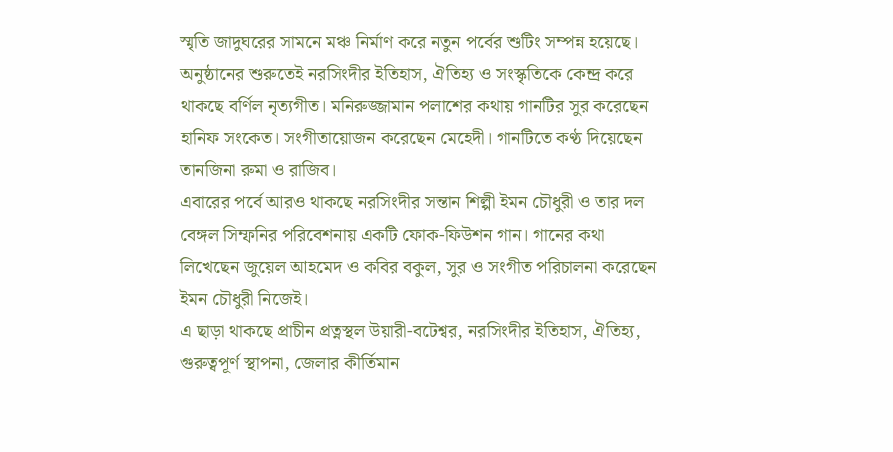স্মৃতি জাদুঘরের সামনে মঞ্চ নির্মাণ করে নতুন পর্বের শুটিং সম্পন্ন হয়েছে।
অনুষ্ঠানের শুরুতেই নরসিংদীর ইতিহাস, ঐতিহ্য ও সংস্কৃতিকে কেন্দ্র করে থাকছে বর্ণিল নৃত্যগীত। মনিরুজ্জামান পলাশের কথায় গানটির সুর করেছেন হানিফ সংকেত। সংগীতায়োজন করেছেন মেহেদী। গানটিতে কণ্ঠ দিয়েছেন তানজিনা রুমা ও রাজিব।
এবারের পর্বে আরও থাকছে নরসিংদীর সন্তান শিল্পী ইমন চৌধুরী ও তার দল বেঙ্গল সিম্ফনির পরিবেশনায় একটি ফোক-ফিউশন গান। গানের কথা লিখেছেন জুয়েল আহমেদ ও কবির বকুল, সুর ও সংগীত পরিচালনা করেছেন ইমন চৌধুরী নিজেই।
এ ছাড়া থাকছে প্রাচীন প্রত্নস্থল উয়ারী-বটেশ্বর, নরসিংদীর ইতিহাস, ঐতিহ্য, গুরুত্বপূর্ণ স্থাপনা, জেলার কীর্তিমান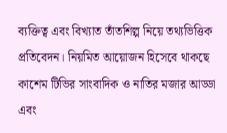ব্যক্তিত্ব এবং বিখ্যাত তাঁতশিল্প নিয়ে তথ্যভিত্তিক প্রতিবেদন। নিয়মিত আয়োজন হিসেবে থাকছে কাশেম টিভির সাংবাদিক ও নাতির মজার আড্ডা এবং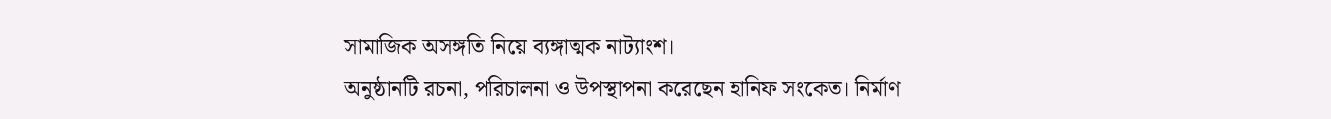সামাজিক অসঙ্গতি নিয়ে ব্যঙ্গাত্মক নাট্যাংশ।
অনুষ্ঠানটি রচনা, পরিচালনা ও উপস্থাপনা করেছেন হানিফ সংকেত। নির্মাণ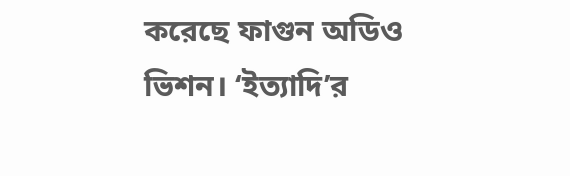করেছে ফাগুন অডিও ভিশন। ‘ইত্যাদি’র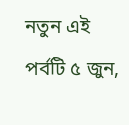নতুন এই পর্বটি ৫ জুন,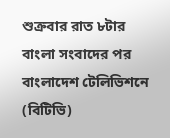শুক্রবার রাত ৮টার বাংলা সংবাদের পর বাংলাদেশ টেলিভিশনে (বিটিভি)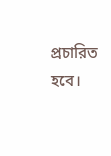প্রচারিত হবে।